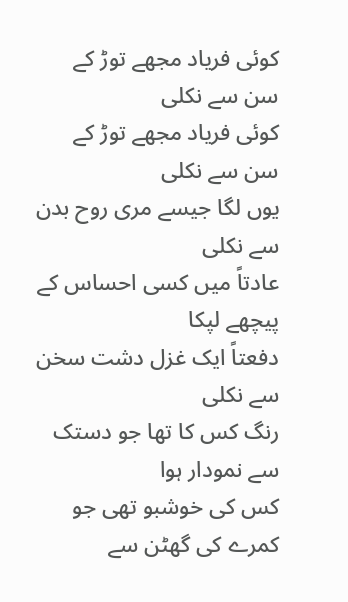کوئی فریاد مجھے توڑ کے سن سے نکلی
کوئی فریاد مجھے توڑ کے سن سے نکلی
یوں لگا جیسے مری روح بدن سے نکلی
عادتاً میں کسی احساس کے پیچھے لپکا
دفعتاً ایک غزل دشت سخن سے نکلی
رنگ کس کا تھا جو دستک سے نمودار ہوا
کس کی خوشبو تھی جو کمرے کی گھٹن سے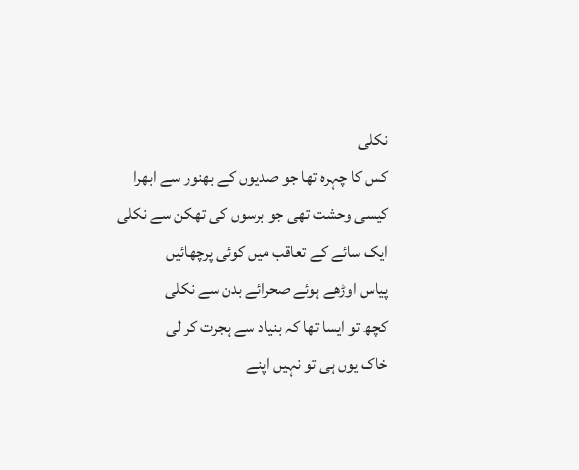نکلی
کس کا چہرہ تھا جو صدیوں کے بھنور سے ابھرا
کیسی وحشت تھی جو برسوں کی تھکن سے نکلی
ایک سائے کے تعاقب میں کوئی پرچھائیں
پیاس اوڑھے ہوئے صحرائے بدن سے نکلی
کچھ تو ایسا تھا کہ بنیاد سے ہجرت کر لی
خاک یوں ہی تو نہیں اپنے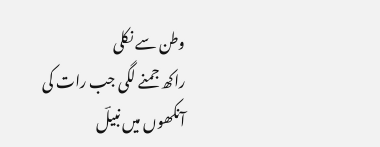وطن سے نکلی
راکھ جمنے لگی جب رات کی آنکھوں میں نبیلؔ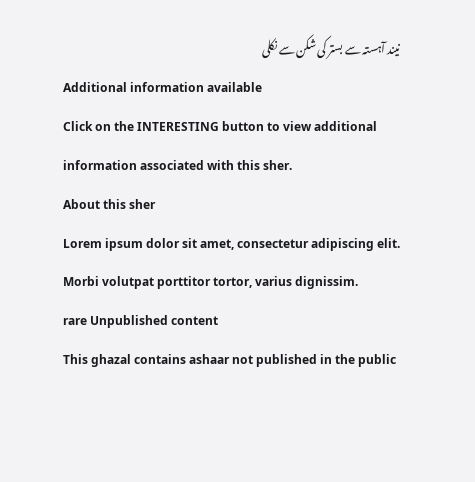نیند آہستہ سے بستر کی شکن سے نکلی
Additional information available
Click on the INTERESTING button to view additional information associated with this sher.
About this sher
Lorem ipsum dolor sit amet, consectetur adipiscing elit. Morbi volutpat porttitor tortor, varius dignissim.
rare Unpublished content
This ghazal contains ashaar not published in the public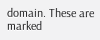domain. These are marked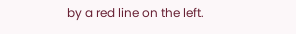by a red line on the left.